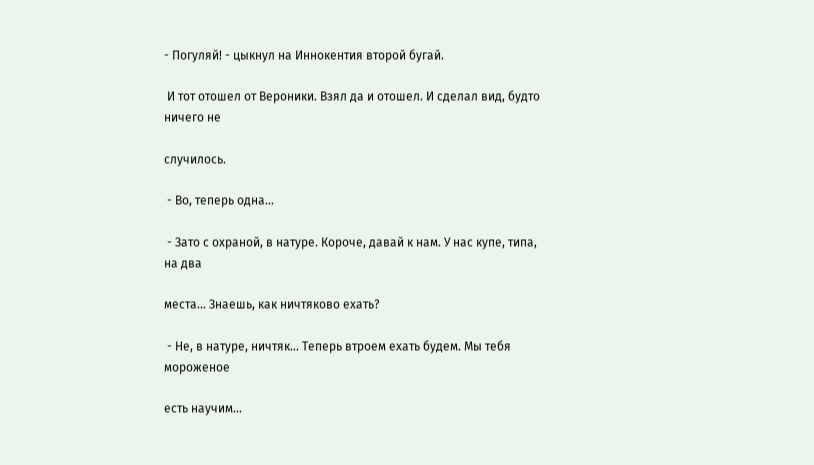- Погуляй! - цыкнул на Иннокентия второй бугай.

 И тот отошел от Вероники. Взял да и отошел. И сделал вид, будто ничего не

случилось.

 - Во, теперь одна...

 - Зато с охраной, в натуре. Короче, давай к нам. У нас купе, типа, на два

места... Знаешь, как ничтяково ехать?

 - Не, в натуре, ничтяк... Теперь втроем ехать будем. Мы тебя мороженое

есть научим...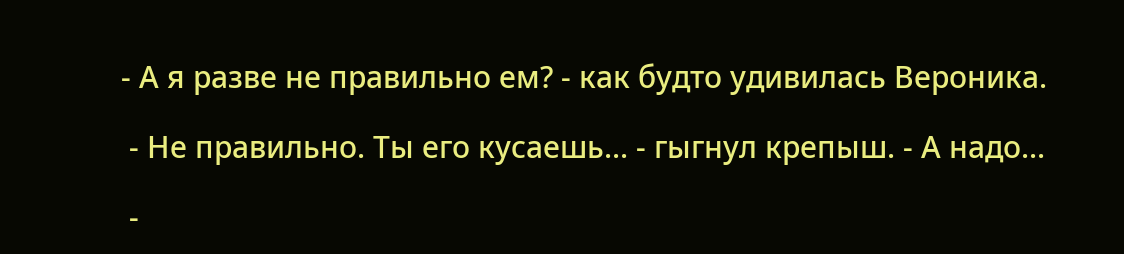- А я разве не правильно ем? - как будто удивилась Вероника.

 - Не правильно. Ты его кусаешь... - гыгнул крепыш. - А надо...

 -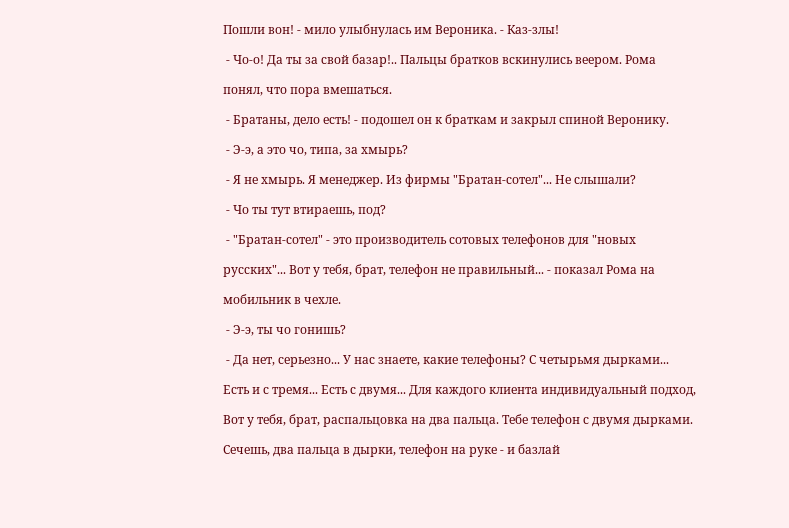Пошли вон! - мило улыбнулась им Вероника. - Каз-злы!

 - Чо-о! Да ты за свой базар!.. Пальцы братков вскинулись веером. Рома

понял, что пора вмешаться.

 - Братаны, дело есть! - подошел он к браткам и закрыл спиной Веронику.

 - Э-э, а это чо, типа, за хмырь?

 - Я не хмырь. Я менеджер. Из фирмы "Братан-сотел"... Не слышали?

 - Чо ты тут втираешь, под?

 - "Братан-сотел" - это производитель сотовых телефонов для "новых

русских"... Вот у тебя, брат, телефон не правильный... - показал Рома на

мобильник в чехле.

 - Э-э, ты чо гонишь?

 - Да нет, серьезно... У нас знаете, какие телефоны? С четырьмя дырками...

Есть и с тремя... Есть с двумя... Для каждого клиента индивидуальный подход,

Вот у тебя, брат, распальцовка на два пальца. Тебе телефон с двумя дырками.

Сечешь, два пальца в дырки, телефон на руке - и базлай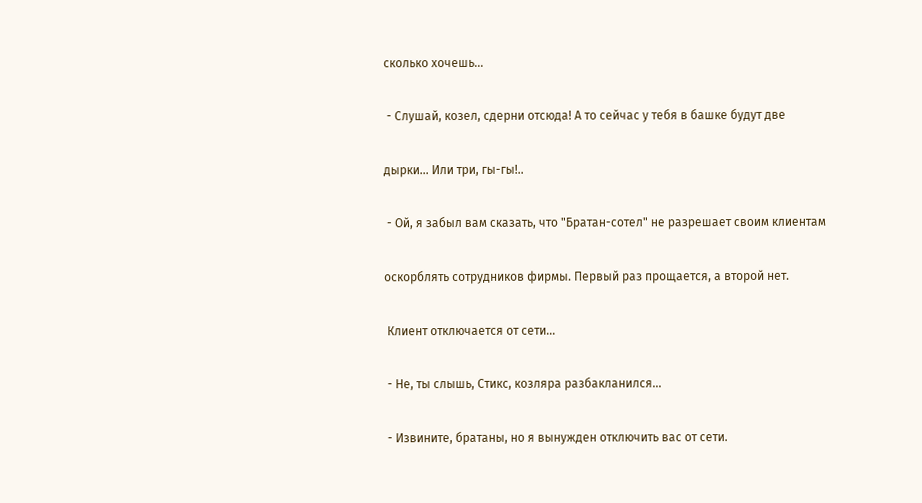сколько хочешь...

 - Слушай, козел, сдерни отсюда! А то сейчас у тебя в башке будут две

дырки... Или три, гы-гы!..

 - Ой, я забыл вам сказать, что "Братан-сотел" не разрешает своим клиентам

оскорблять сотрудников фирмы. Первый раз прощается, а второй нет.

 Клиент отключается от сети...

 - Не, ты слышь, Стикс, козляра разбакланился...

 - Извините, братаны, но я вынужден отключить вас от сети.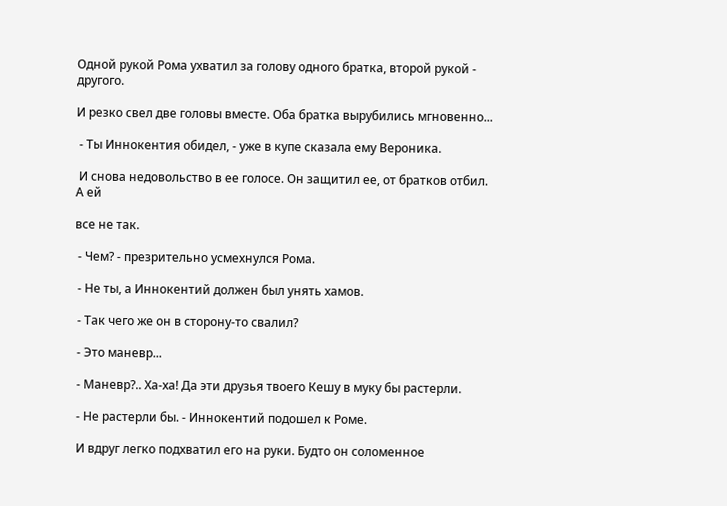Одной рукой Рома ухватил за голову одного братка, второй рукой - другого.

И резко свел две головы вместе. Оба братка вырубились мгновенно...

 - Ты Иннокентия обидел, - уже в купе сказала ему Вероника.

 И снова недовольство в ее голосе. Он защитил ее, от братков отбил. А ей

все не так.

 - Чем? - презрительно усмехнулся Рома.

 - Не ты, а Иннокентий должен был унять хамов.

 - Так чего же он в сторону-то свалил?

 - Это маневр...

 - Маневр?.. Ха-ха! Да эти друзья твоего Кешу в муку бы растерли.

 - Не растерли бы. - Иннокентий подошел к Роме.

 И вдруг легко подхватил его на руки. Будто он соломенное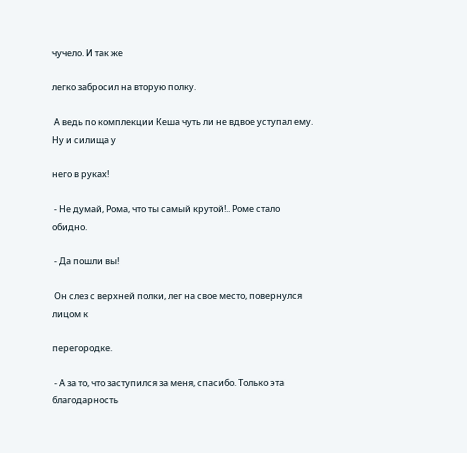чучело. И так же

легко забросил на вторую полку.

 А ведь по комплекции Кеша чуть ли не вдвое уступал ему. Ну и силища у

него в руках!

 - Не думай, Рома, что ты самый крутой!.. Роме стало обидно.

 - Да пошли вы!

 Он слез с верхней полки, лег на свое место, повернулся лицом к

перегородке.

 - А за то, что заступился за меня, спасибо. Только эта благодарность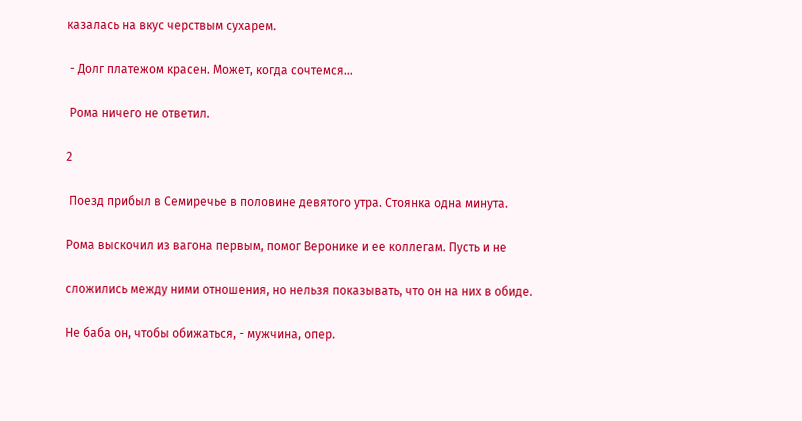казалась на вкус черствым сухарем.

 - Долг платежом красен. Может, когда сочтемся...

 Рома ничего не ответил.

2

 Поезд прибыл в Семиречье в половине девятого утра. Стоянка одна минута.

Рома выскочил из вагона первым, помог Веронике и ее коллегам. Пусть и не

сложились между ними отношения, но нельзя показывать, что он на них в обиде.

Не баба он, чтобы обижаться, - мужчина, опер.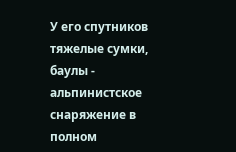У его спутников тяжелые сумки, баулы - альпинистское снаряжение в полном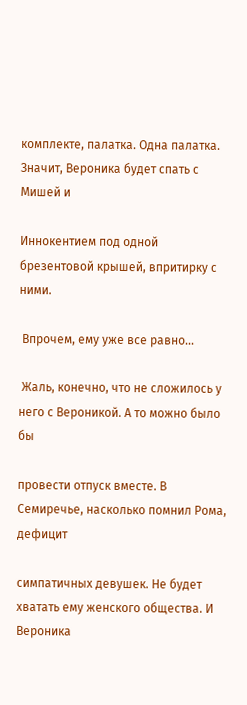комплекте, палатка. Одна палатка. Значит, Вероника будет спать с Мишей и

Иннокентием под одной брезентовой крышей, впритирку с ними.

 Впрочем, ему уже все равно...

 Жаль, конечно, что не сложилось у него с Вероникой. А то можно было бы

провести отпуск вместе. В Семиречье, насколько помнил Рома, дефицит

симпатичных девушек. Не будет хватать ему женского общества. И Вероника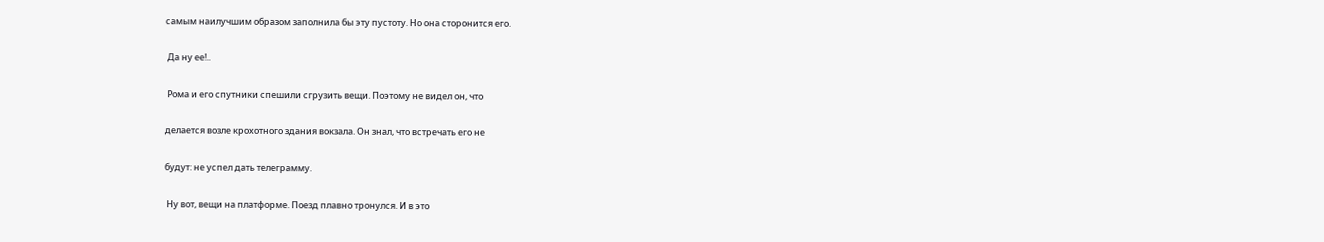самым наилучшим образом заполнила бы эту пустоту. Но она сторонится его.

 Да ну ее!..

 Рома и его спутники спешили сгрузить вещи. Поэтому не видел он, что

делается возле крохотного здания вокзала. Он знал, что встречать его не

будут: не успел дать телеграмму.

 Ну вот, вещи на платформе. Поезд плавно тронулся. И в это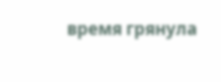время грянула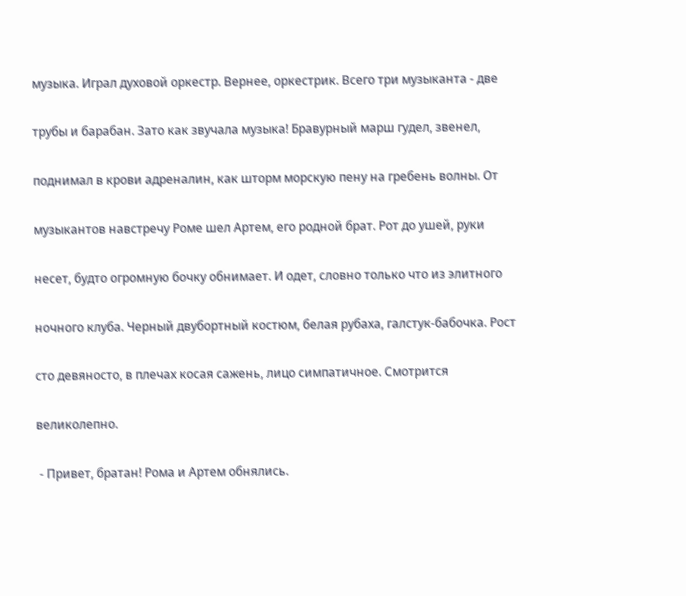музыка. Играл духовой оркестр. Вернее, оркестрик. Всего три музыканта - две

трубы и барабан. Зато как звучала музыка! Бравурный марш гудел, звенел,

поднимал в крови адреналин, как шторм морскую пену на гребень волны. От

музыкантов навстречу Роме шел Артем, его родной брат. Рот до ушей, руки

несет, будто огромную бочку обнимает. И одет, словно только что из элитного

ночного клуба. Черный двубортный костюм, белая рубаха, галстук-бабочка. Рост

сто девяносто, в плечах косая сажень, лицо симпатичное. Смотрится

великолепно.

 - Привет, братан! Рома и Артем обнялись.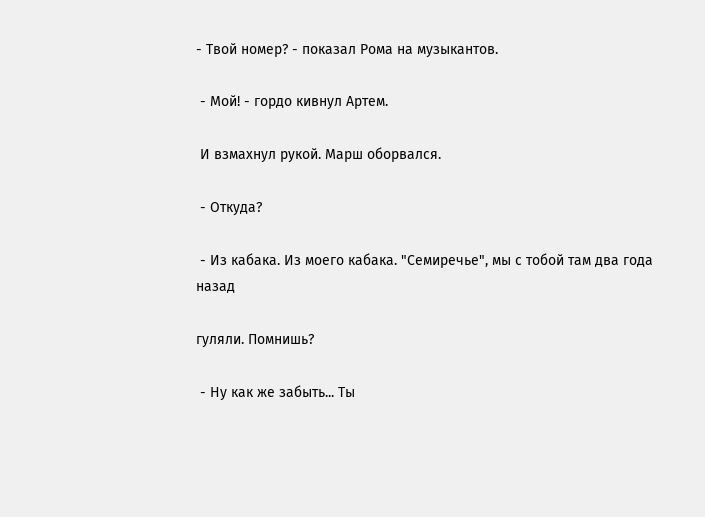- Твой номер? - показал Рома на музыкантов.

 - Мой! - гордо кивнул Артем.

 И взмахнул рукой. Марш оборвался.

 - Откуда?

 - Из кабака. Из моего кабака. "Семиречье", мы с тобой там два года назад

гуляли. Помнишь?

 - Ну как же забыть... Ты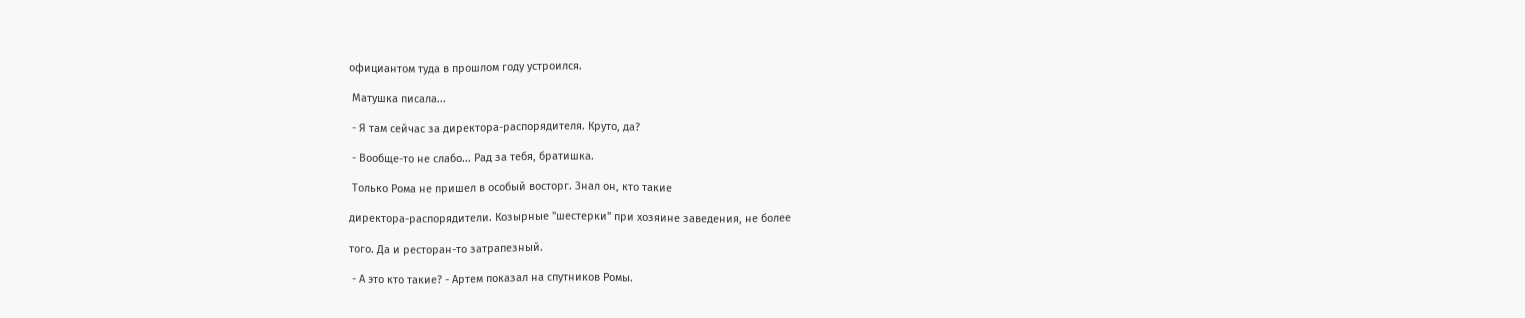официантом туда в прошлом году устроился.

 Матушка писала...

 - Я там сейчас за директора-распорядителя. Круто, да?

 - Вообще-то не слабо... Рад за тебя, братишка.

 Только Рома не пришел в особый восторг. Знал он, кто такие

директора-распорядители. Козырные "шестерки" при хозяине заведения, не более

того. Да и ресторан-то затрапезный.

 - А это кто такие? - Артем показал на спутников Ромы.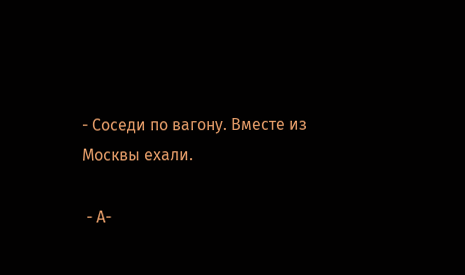- Соседи по вагону. Вместе из Москвы ехали.

 - А-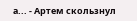а... - Артем скользнул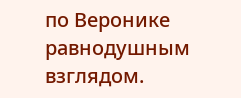по Веронике равнодушным взглядом.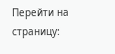Перейти на страницу: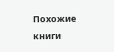Похожие книги